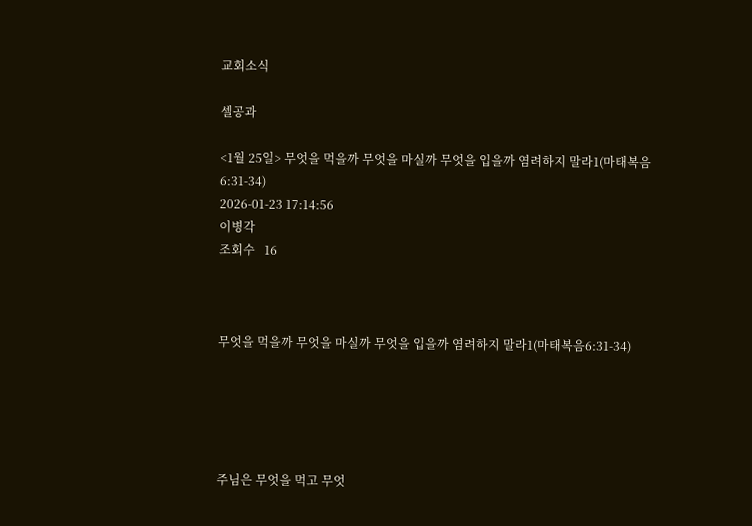교회소식

셀공과

<1월 25일> 무엇을 먹을까 무엇을 마실까 무엇을 입을까 염려하지 말라1(마태복음6:31-34)
2026-01-23 17:14:56
이병각
조회수   16



무엇을 먹을까 무엇을 마실까 무엇을 입을까 염려하지 말라1(마태복음6:31-34)





주님은 무엇을 먹고 무엇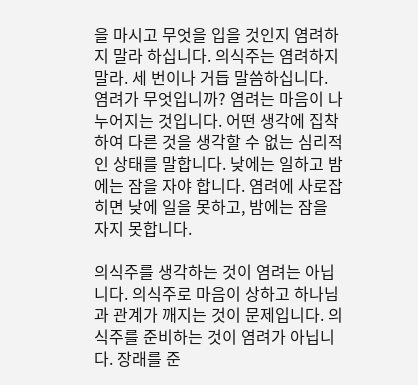을 마시고 무엇을 입을 것인지 염려하지 말라 하십니다. 의식주는 염려하지 말라. 세 번이나 거듭 말씀하십니다. 염려가 무엇입니까? 염려는 마음이 나누어지는 것입니다. 어떤 생각에 집착하여 다른 것을 생각할 수 없는 심리적인 상태를 말합니다. 낮에는 일하고 밤에는 잠을 자야 합니다. 염려에 사로잡히면 낮에 일을 못하고, 밤에는 잠을 자지 못합니다.

의식주를 생각하는 것이 염려는 아닙니다. 의식주로 마음이 상하고 하나님과 관계가 깨지는 것이 문제입니다. 의식주를 준비하는 것이 염려가 아닙니다. 장래를 준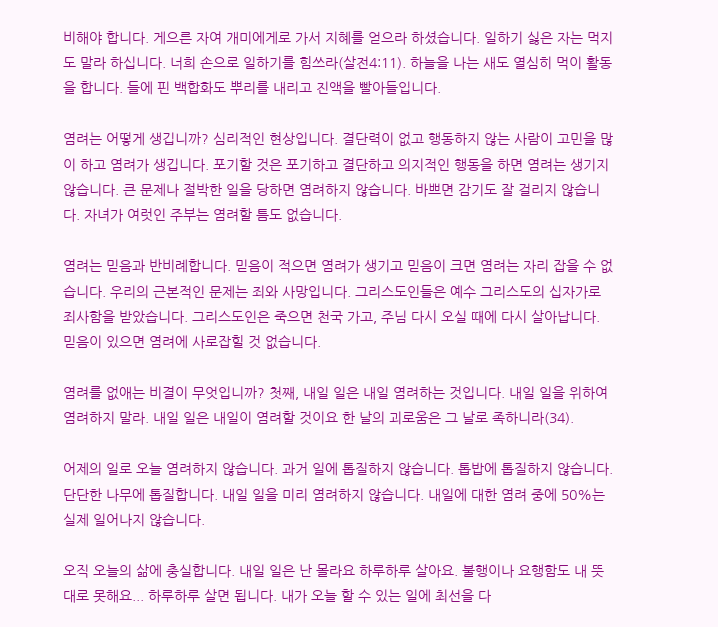비해야 합니다. 게으른 자여 개미에게로 가서 지혜를 얻으라 하셨습니다. 일하기 싫은 자는 먹지도 말라 하십니다. 너희 손으로 일하기를 힘쓰라(살전4:11). 하늘을 나는 새도 열심히 먹이 활동을 합니다. 들에 핀 백합화도 뿌리를 내리고 진액을 빨아들입니다.

염려는 어떻게 생깁니까? 심리적인 현상입니다. 결단력이 없고 행동하지 않는 사람이 고민을 많이 하고 염려가 생깁니다. 포기할 것은 포기하고 결단하고 의지적인 행동을 하면 염려는 생기지 않습니다. 큰 문제나 절박한 일을 당하면 염려하지 않습니다. 바쁘면 감기도 잘 걸리지 않습니다. 자녀가 여럿인 주부는 염려할 틈도 없습니다.

염려는 믿음과 반비례합니다. 믿음이 적으면 염려가 생기고 믿음이 크면 염려는 자리 잡을 수 없습니다. 우리의 근본적인 문제는 죄와 사망입니다. 그리스도인들은 예수 그리스도의 십자가로 죄사함을 받았습니다. 그리스도인은 죽으면 천국 가고, 주님 다시 오실 때에 다시 살아납니다. 믿음이 있으면 염려에 사로잡힐 것 없습니다.

염려를 없애는 비결이 무엇입니까? 첫째, 내일 일은 내일 염려하는 것입니다. 내일 일을 위하여 염려하지 말라. 내일 일은 내일이 염려할 것이요 한 날의 괴로움은 그 날로 족하니라(34).

어제의 일로 오늘 염려하지 않습니다. 과거 일에 톱질하지 않습니다. 톱밥에 톱질하지 않습니다. 단단한 나무에 톱질합니다. 내일 일을 미리 염려하지 않습니다. 내일에 대한 염려 중에 50%는 실제 일어나지 않습니다.

오직 오늘의 삶에 충실합니다. 내일 일은 난 몰라요 하루하루 살아요. 불행이나 요행함도 내 뜻대로 못해요... 하루하루 살면 됩니다. 내가 오늘 할 수 있는 일에 최선을 다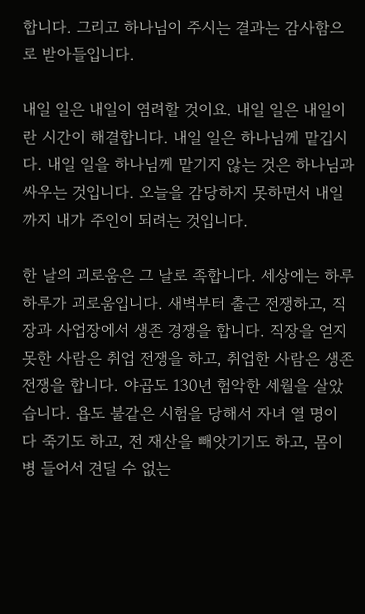합니다. 그리고 하나님이 주시는 결과는 감사함으로 받아들입니다.

내일 일은 내일이 염려할 것이요. 내일 일은 내일이란 시간이 해결합니다. 내일 일은 하나님께 맡깁시다. 내일 일을 하나님께 맡기지 않는 것은 하나님과 싸우는 것입니다. 오늘을 감당하지 못하면서 내일까지 내가 주인이 되려는 것입니다.

한 날의 괴로움은 그 날로 족합니다. 세상에는 하루하루가 괴로움입니다. 새벽부터 출근 전쟁하고, 직장과 사업장에서 생존 경쟁을 합니다. 직장을 얻지 못한 사람은 취업 전쟁을 하고, 취업한 사람은 생존 전쟁을 합니다. 야곱도 130년 험악한 세월을 살았습니다. 욥도 불같은 시험을 당해서 자녀 열 명이 다 죽기도 하고, 전 재산을 빼앗기기도 하고, 몸이 병 들어서 견딜 수 없는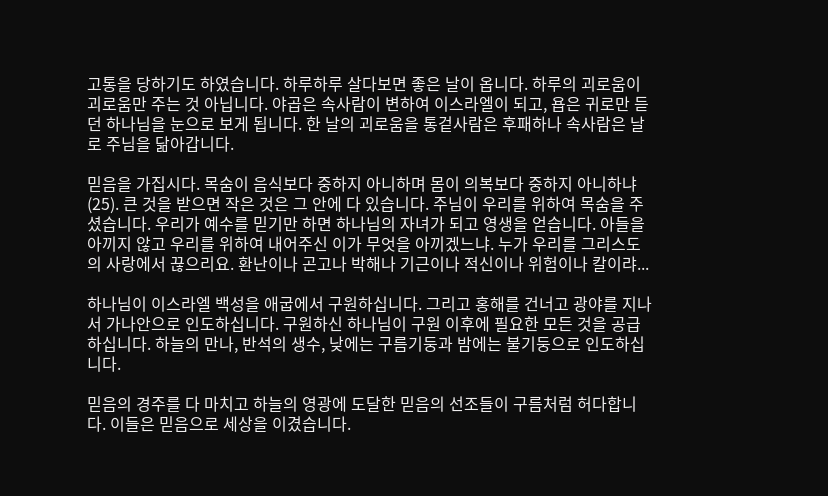고통을 당하기도 하였습니다. 하루하루 살다보면 좋은 날이 옵니다. 하루의 괴로움이 괴로움만 주는 것 아닙니다. 야곱은 속사람이 변하여 이스라엘이 되고, 욥은 귀로만 듣던 하나님을 눈으로 보게 됩니다. 한 날의 괴로움을 통겉사람은 후패하나 속사람은 날로 주님을 닮아갑니다.

믿음을 가집시다. 목숨이 음식보다 중하지 아니하며 몸이 의복보다 중하지 아니하냐(25). 큰 것을 받으면 작은 것은 그 안에 다 있습니다. 주님이 우리를 위하여 목숨을 주셨습니다. 우리가 예수를 믿기만 하면 하나님의 자녀가 되고 영생을 얻습니다. 아들을 아끼지 않고 우리를 위하여 내어주신 이가 무엇을 아끼겠느냐. 누가 우리를 그리스도의 사랑에서 끊으리요. 환난이나 곤고나 박해나 기근이나 적신이나 위험이나 칼이랴...

하나님이 이스라엘 백성을 애굽에서 구원하십니다. 그리고 홍해를 건너고 광야를 지나서 가나안으로 인도하십니다. 구원하신 하나님이 구원 이후에 필요한 모든 것을 공급하십니다. 하늘의 만나, 반석의 생수, 낮에는 구름기둥과 밤에는 불기둥으로 인도하십니다.

믿음의 경주를 다 마치고 하늘의 영광에 도달한 믿음의 선조들이 구름처럼 허다합니다. 이들은 믿음으로 세상을 이겼습니다.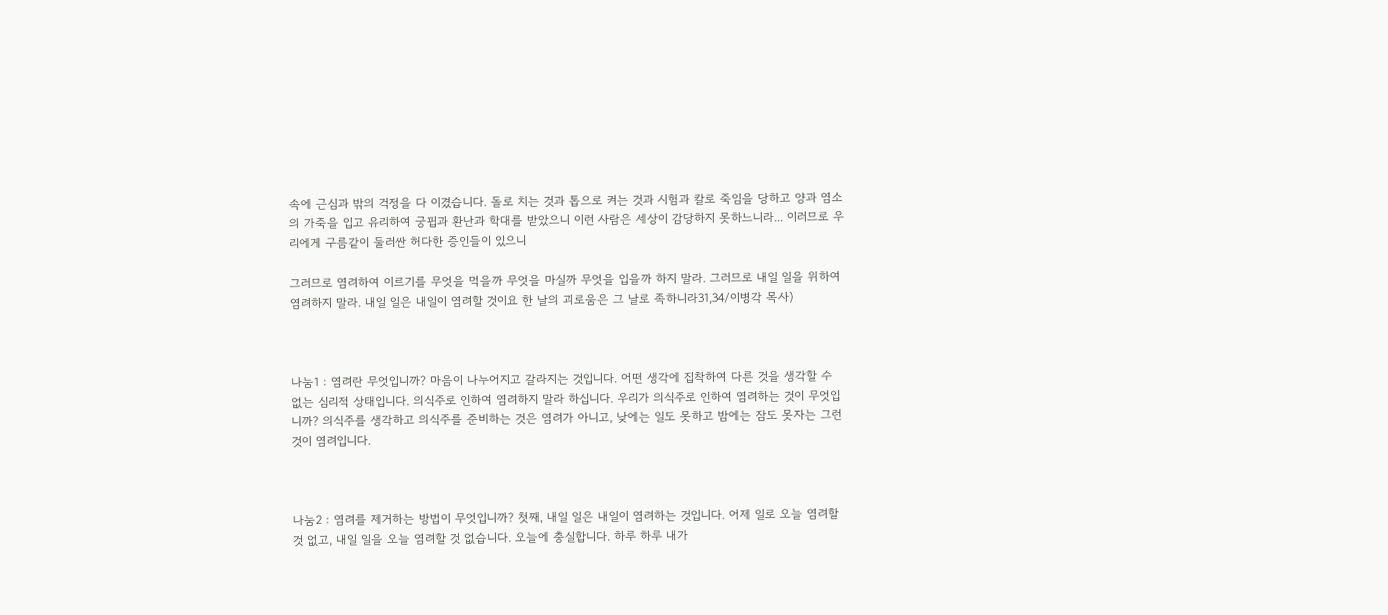속에 근심과 밖의 걱정을 다 이겼습니다. 돌로 치는 것과 톱으로 켜는 것과 시험과 칼로 죽임을 당하고 양과 염소의 가죽을 입고 유리하여 궁핍과 환난과 학대를 받았으니 이런 사람은 세상이 감당하지 못하느니라... 이러므로 우리에게 구름같이 둘러싼 허다한 증인들이 있으니

그러므로 염려하여 이르기를 무엇을 먹을까 무엇을 마실까 무엇을 입을까 하지 말라. 그러므로 내일 일을 위하여 염려하지 말라. 내일 일은 내일이 염려할 것이요 한 날의 괴로움은 그 날로 족하니라31,34/이병각 목사)



나눔1 : 염려란 무엇입니까? 마음이 나누어지고 갈라지는 것입니다. 어떤 생각에 집착하여 다른 것을 생각할 수 없는 심리적 상태입니다. 의식주로 인하여 염려하지 말라 하십니다. 우리가 의식주로 인하여 염려하는 것이 무엇입니까? 의식주를 생각하고 의식주를 준비하는 것은 염려가 아니고, 낮에는 일도 못하고 밤에는 잠도 못자는 그런 것이 염려입니다.



나눔2 : 염려를 제거하는 방법이 무엇입니까? 첫째, 내일 일은 내일이 염려하는 것입니다. 어제 일로 오늘 염려할 것 없고, 내일 일을 오늘 염려할 것 없습니다. 오늘에 충실합니다. 하루 하루 내가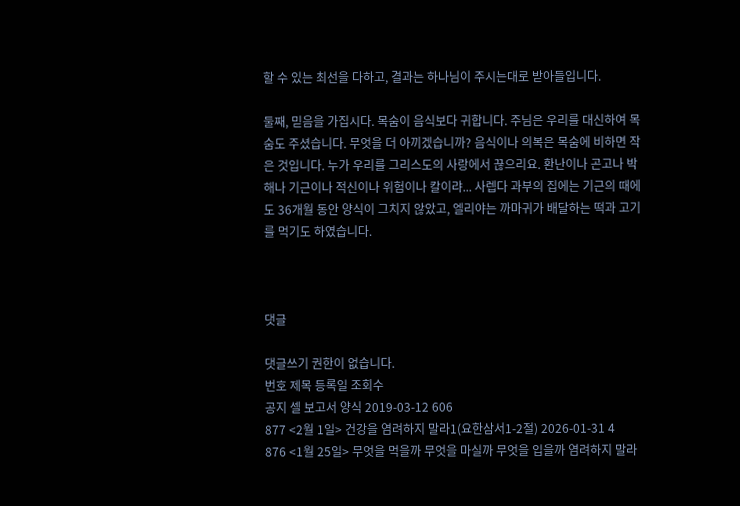할 수 있는 최선을 다하고, 결과는 하나님이 주시는대로 받아들입니다.

둘째, 믿음을 가집시다. 목숨이 음식보다 귀합니다. 주님은 우리를 대신하여 목숨도 주셨습니다. 무엇을 더 아끼겠습니까? 음식이나 의복은 목숨에 비하면 작은 것입니다. 누가 우리를 그리스도의 사랑에서 끊으리요. 환난이나 곤고나 박해나 기근이나 적신이나 위험이나 칼이랴... 사렙다 과부의 집에는 기근의 때에도 36개월 동안 양식이 그치지 않았고, 엘리야는 까마귀가 배달하는 떡과 고기를 먹기도 하였습니다.



댓글

댓글쓰기 권한이 없습니다.
번호 제목 등록일 조회수
공지 셀 보고서 양식 2019-03-12 606
877 <2월 1일> 건강을 염려하지 말라1(요한삼서1-2절) 2026-01-31 4
876 <1월 25일> 무엇을 먹을까 무엇을 마실까 무엇을 입을까 염려하지 말라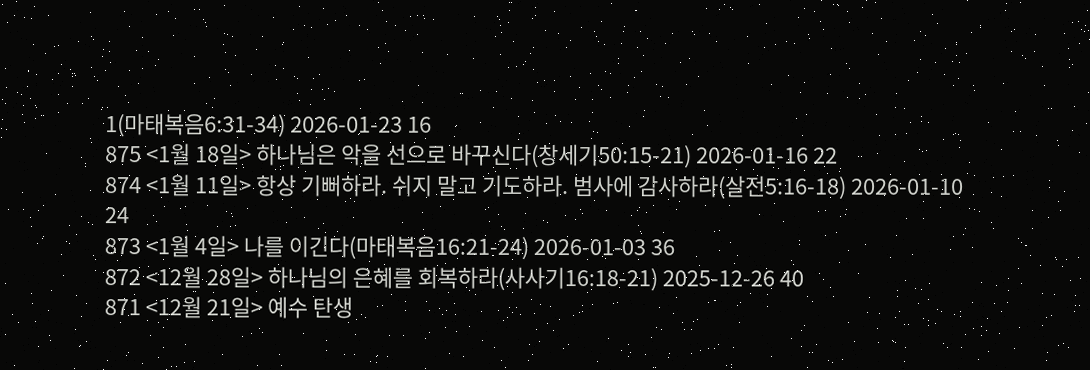1(마태복음6:31-34) 2026-01-23 16
875 <1월 18일> 하나님은 악을 선으로 바꾸신다(창세기50:15-21) 2026-01-16 22
874 <1월 11일> 항상 기뻐하라. 쉬지 말고 기도하라. 범사에 감사하라(살전5:16-18) 2026-01-10 24
873 <1월 4일> 나를 이긴다(마태복음16:21-24) 2026-01-03 36
872 <12월 28일> 하나님의 은혜를 회복하라(사사기16:18-21) 2025-12-26 40
871 <12월 21일> 예수 탄생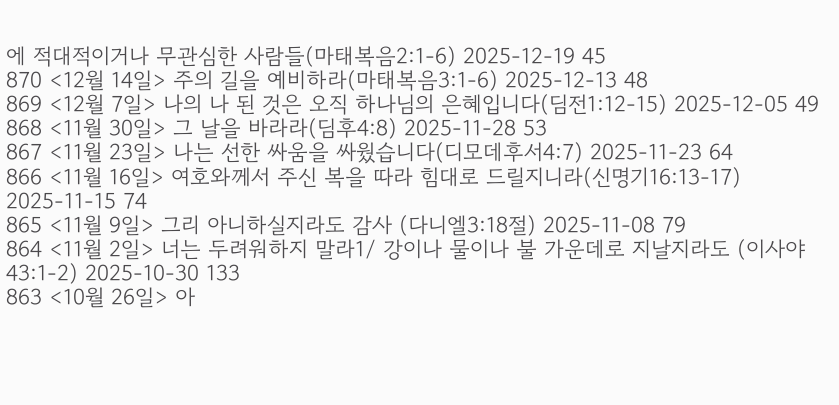에 적대적이거나 무관심한 사람들(마태복음2:1-6) 2025-12-19 45
870 <12월 14일> 주의 길을 예비하라(마태복음3:1-6) 2025-12-13 48
869 <12월 7일> 나의 나 된 것은 오직 하나님의 은혜입니다(딤전1:12-15) 2025-12-05 49
868 <11월 30일> 그 날을 바라라(딤후4:8) 2025-11-28 53
867 <11월 23일> 나는 선한 싸움을 싸웠습니다(디모데후서4:7) 2025-11-23 64
866 <11월 16일> 여호와께서 주신 복을 따라 힘대로 드릴지니라(신명기16:13-17) 2025-11-15 74
865 <11월 9일> 그리 아니하실지라도 감사 (다니엘3:18절) 2025-11-08 79
864 <11월 2일> 너는 두려워하지 말라1/ 강이나 물이나 불 가운데로 지날지라도 (이사야43:1-2) 2025-10-30 133
863 <10월 26일> 아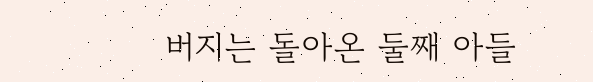버지는 돌아온 둘째 아들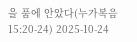을 품에 안았다(누가복음15:20-24) 2025-10-24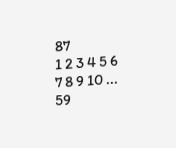87
1 2 3 4 5 6 7 8 9 10 ... 59